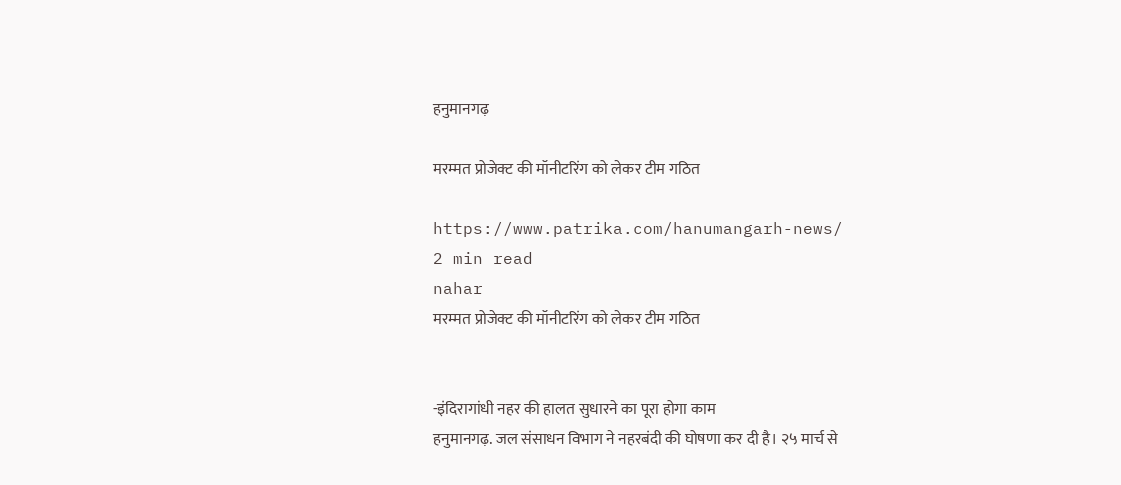हनुमानगढ़

मरम्मत प्रोजेक्ट की मॉनीटरिंग को लेकर टीम गठित

https://www.patrika.com/hanumangarh-news/
2 min read
nahar
मरम्मत प्रोजेक्ट की मॉनीटरिंग को लेकर टीम गठित


-इंदिरागांधी नहर की हालत सुधारने का पूरा होगा काम
हनुमानगढ़. जल संसाधन विभाग ने नहरबंदी की घोषणा कर दी है। २५ मार्च से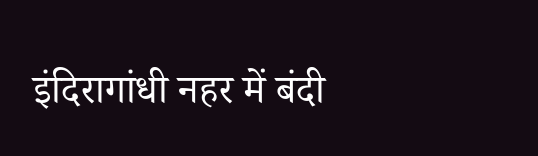इंदिरागांधी नहर में बंदी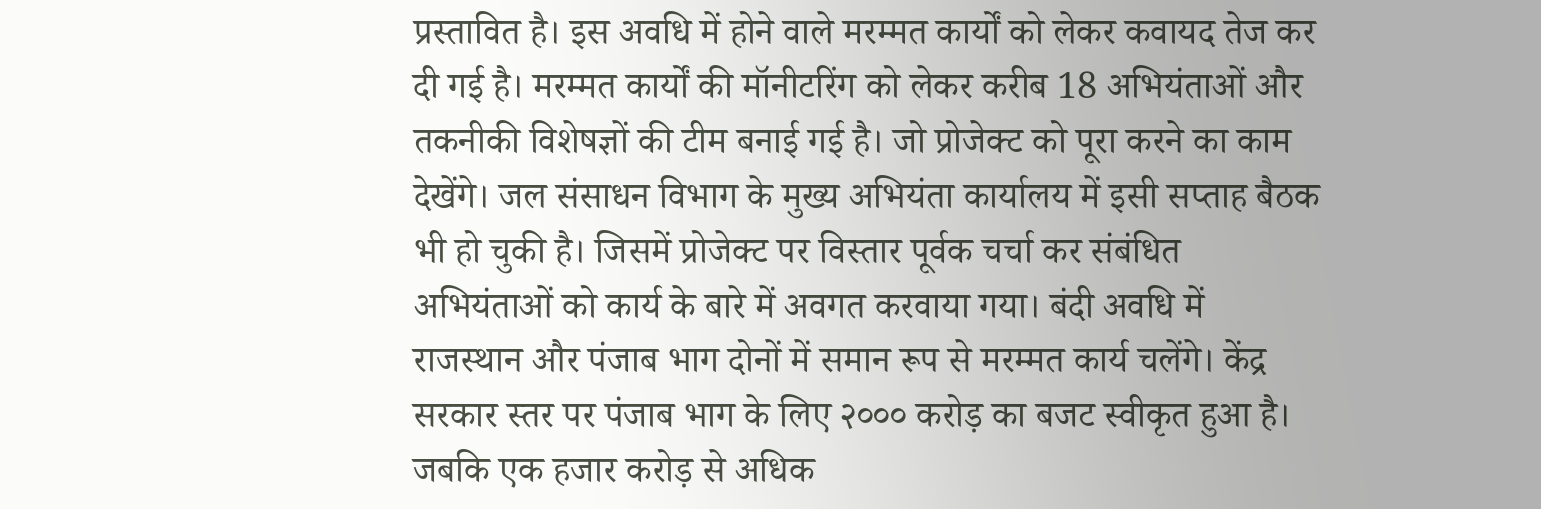प्रस्तावित है। इस अवधि में होने वाले मरम्मत कार्यों को लेकर कवायद तेज कर दी गई है। मरम्मत कार्यों की मॉनीटरिंग को लेकर करीब 18 अभियंताओं और तकनीकी विशेषज्ञों की टीम बनाई गई है। जो प्रोजेक्ट को पूरा करने का काम देखेंगे। जल संसाधन विभाग के मुख्य अभियंता कार्यालय में इसी सप्ताह बैठक भी हो चुकी है। जिसमें प्रोजेक्ट पर विस्तार पूर्वक चर्चा कर संबंधित अभियंताओं को कार्य के बारे में अवगत करवाया गया। बंदी अवधि में राजस्थान और पंजाब भाग दोनों में समान रूप से मरम्मत कार्य चलेंगे। केंद्र सरकार स्तर पर पंजाब भाग के लिए २००० करोड़ का बजट स्वीकृत हुआ है। जबकि एक हजार करोड़ से अधिक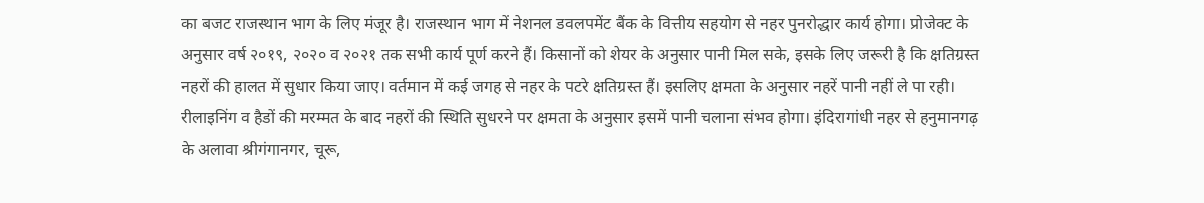का बजट राजस्थान भाग के लिए मंजूर है। राजस्थान भाग में नेशनल डवलपमेंट बैंक के वित्तीय सहयोग से नहर पुनरोद्धार कार्य होगा। प्रोजेक्ट के अनुसार वर्ष २०१९, २०२० व २०२१ तक सभी कार्य पूर्ण करने हैं। किसानों को शेयर के अनुसार पानी मिल सके, इसके लिए जरूरी है कि क्षतिग्रस्त नहरों की हालत में सुधार किया जाए। वर्तमान में कई जगह से नहर के पटरे क्षतिग्रस्त हैं। इसलिए क्षमता के अनुसार नहरें पानी नहीं ले पा रही। रीलाइनिंग व हैडों की मरम्मत के बाद नहरों की स्थिति सुधरने पर क्षमता के अनुसार इसमें पानी चलाना संभव होगा। इंदिरागांधी नहर से हनुमानगढ़ के अलावा श्रीगंगानगर, चूरू,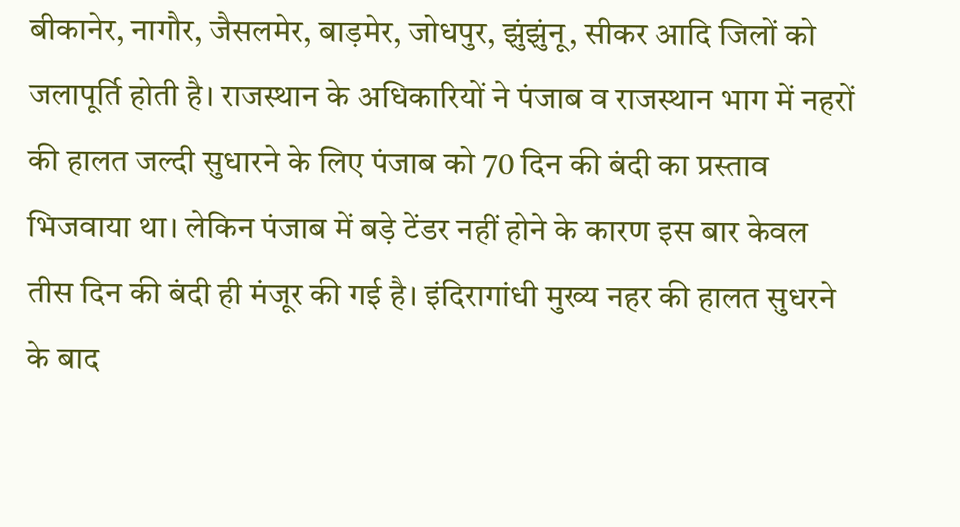बीकानेर, नागौर, जैसलमेर, बाड़मेर, जोधपुर, झुंझुंनू, सीकर आदि जिलों को जलापूर्ति होती है। राजस्थान के अधिकारियों ने पंजाब व राजस्थान भाग में नहरों की हालत जल्दी सुधारने के लिए पंजाब को 70 दिन की बंदी का प्रस्ताव भिजवाया था। लेकिन पंजाब में बड़े टेंडर नहीं होने के कारण इस बार केवल तीस दिन की बंदी ही मंजूर की गई है। इंदिरागांधी मुख्य नहर की हालत सुधरने के बाद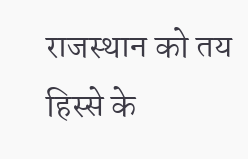राजस्थान को तय हिस्से के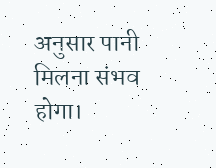अनुसार पानी मिलना संभव होगा।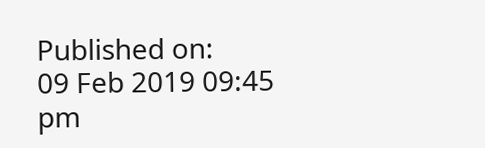Published on:
09 Feb 2019 09:45 pm